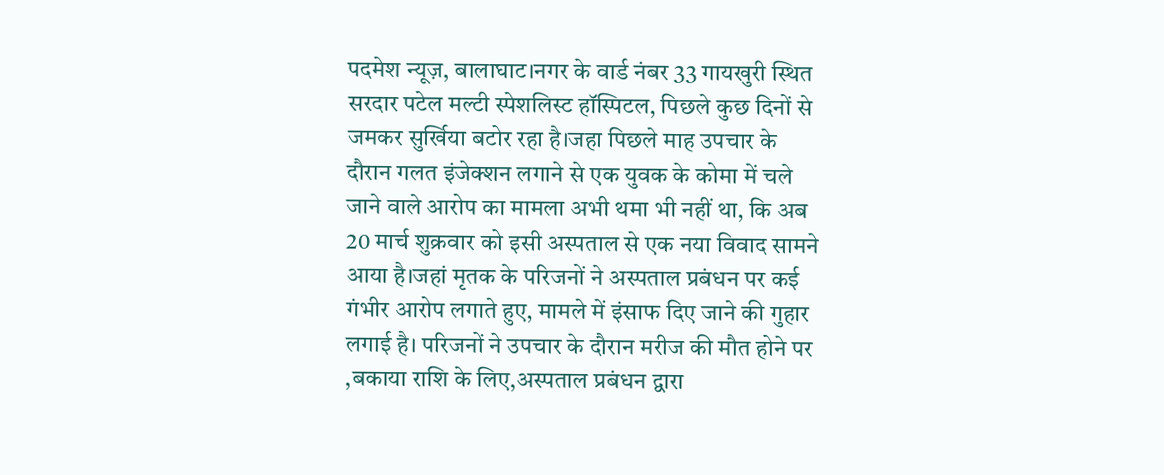पदमेश न्यूज़, बालाघाट।नगर के वार्ड नंबर 33 गायखुरी स्थित सरदार पटेल मल्टी स्पेशलिस्ट हॉस्पिटल, पिछले कुछ दिनों से जमकर सुर्खिया बटोर रहा है।जहा पिछले माह उपचार के दौरान गलत इंजेक्शन लगाने से एक युवक के कोमा में चले जाने वाले आरोप का मामला अभी थमा भी नहीं था, कि अब 20 मार्च शुक्रवार को इसी अस्पताल से एक नया विवाद सामने आया है।जहां मृतक के परिजनों ने अस्पताल प्रबंधन पर कई गंभीर आरोप लगाते हुए, मामले में इंसाफ दिए जाने की गुहार लगाई है। परिजनों ने उपचार के दौरान मरीज की मौत होने पर ,बकाया राशि के लिए,अस्पताल प्रबंधन द्वारा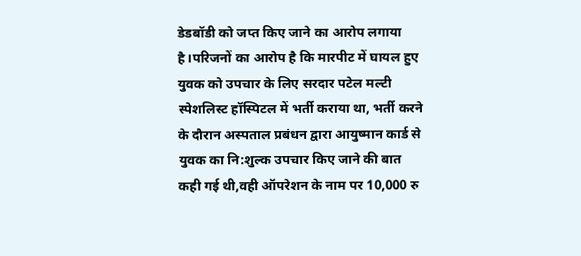डेडबॉडी को जप्त किए जाने का आरोप लगाया है।परिजनों का आरोप है कि मारपीट में घायल हुए युवक को उपचार के लिए सरदार पटेल मल्टी स्पेशलिस्ट हॉस्पिटल में भर्ती कराया था, भर्ती करने के दौरान अस्पताल प्रबंधन द्वारा आयुष्मान कार्ड से युवक का नि:शुल्क उपचार किए जाने की बात कही गई थी,वही ऑपरेशन के नाम पर 10,000 रु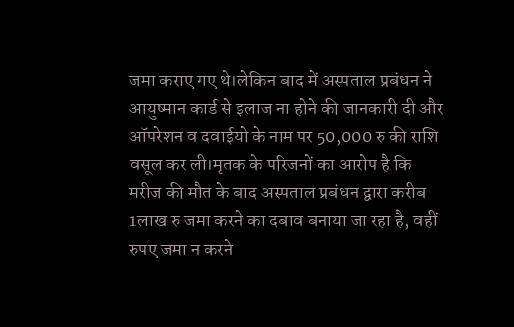जमा कराए गए थे।लेकिन बाद में अस्पताल प्रबंधन ने आयुष्मान कार्ड से इलाज ना होने की जानकारी दी और ऑपरेशन व दवाईयो के नाम पर 50,000 रु की राशि वसूल कर ली।मृतक के परिजनों का आरोप है कि मरीज की मौत के बाद अस्पताल प्रबंधन द्वारा करीब 1लाख रु जमा करने का दबाव बनाया जा रहा है, वहीं रुपए जमा न करने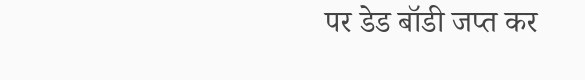पर डेड बॉडी जप्त कर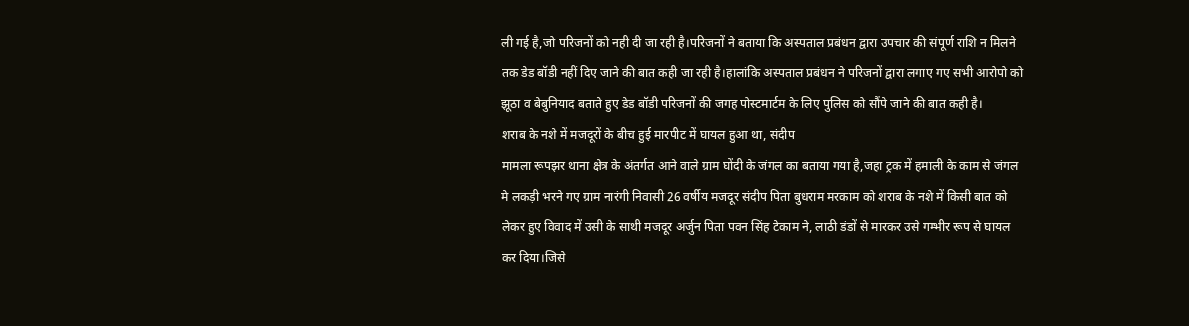ली गई है,जो परिजनों को नही दी जा रही है।परिजनों ने बताया कि अस्पताल प्रबंधन द्वारा उपचार की संपूर्ण राशि न मिलने तक डेड बॉडी नहीं दिए जाने की बात कही जा रही है।हालांकि अस्पताल प्रबंधन ने परिजनों द्वारा लगाए गए सभी आरोपो को झूठा व बेबुनियाद बताते हुए डेड बॉडी परिजनों की जगह पोस्टमार्टम के लिए पुलिस को सौंपे जाने की बात कही है।
शराब के नशे में मजदूरों के बीच हुई मारपीट में घायल हुआ था, संदीप
मामला रूपझर थाना क्षेत्र के अंतर्गत आने वाले ग्राम घोंदी के जंगल का बताया गया है,जहा ट्रक में हमाली के काम से जंगल मे लकड़ी भरने गए ग्राम नारंगी निवासी 26 वर्षीय मजदूर संदीप पिता बुधराम मरकाम को शराब के नशे में किसी बात को लेकर हुए विवाद में उसी के साथी मजदूर अर्जुन पिता पवन सिंह टेकाम ने, लाठी डंडों से मारकर उसे गम्भीर रूप से घायल कर दिया।जिसे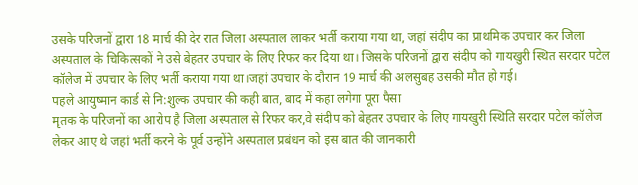उसके परिजनों द्वारा 18 मार्च की देर रात जिला अस्पताल लाकर भर्ती कराया गया था, जहां संदीप का प्राथमिक उपचार कर जिला अस्पताल के चिकित्सकों ने उसे बेहतर उपचार के लिए रिफर कर दिया था। जिसके परिजनों द्वारा संदीप को गायखुरी स्थित सरदार पटेल कॉलेज में उपचार के लिए भर्ती कराया गया था।जहां उपचार के दौरान 19 मार्च की अलसुबह उसकी मौत हो गई।
पहले आयुष्मान कार्ड से नि:शुल्क उपचार की कही बात, बाद में कहा लगेगा पूरा पैसा
मृतक के परिजनों का आरोप है जिला अस्पताल से रिफर कर,वे संदीप को बेहतर उपचार के लिए गायखुरी स्थिति सरदार पटेल कॉलेज लेकर आए थे जहां भर्ती करने के पूर्व उन्होंने अस्पताल प्रबंधन को इस बात की जानकारी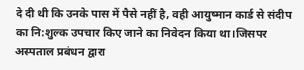दे दी थी कि उनके पास में पैसे नहीं है, वही आयुष्मान कार्ड से संदीप का नि:शुल्क उपचार किए जाने का निवेदन किया था।जिसपर अस्पताल प्रबंधन द्वारा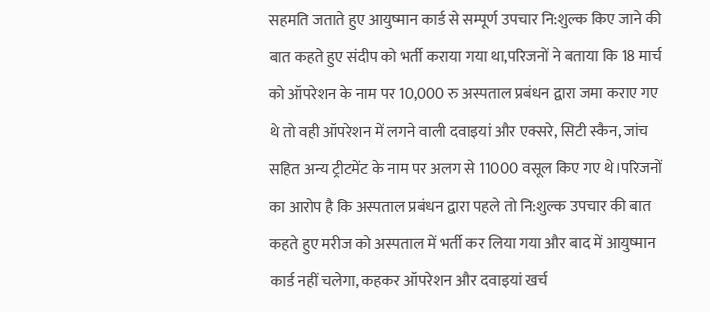सहमति जताते हुए आयुष्मान कार्ड से सम्पूर्ण उपचार नि:शुल्क किए जाने की बात कहते हुए संदीप को भर्ती कराया गया था,परिजनों ने बताया कि 18 मार्च को ऑपरेशन के नाम पर 10,000 रु अस्पताल प्रबंधन द्वारा जमा कराए गए थे तो वही ऑपरेशन में लगने वाली दवाइयां और एक्सरे, सिटी स्कैन, जांच सहित अन्य ट्रीटमेंट के नाम पर अलग से 11000 वसूल किए गए थे।परिजनों का आरोप है कि अस्पताल प्रबंधन द्वारा पहले तो नि:शुल्क उपचार की बात कहते हुए मरीज को अस्पताल में भर्ती कर लिया गया और बाद में आयुष्मान कार्ड नहीं चलेगा, कहकर ऑपरेशन और दवाइयां खर्च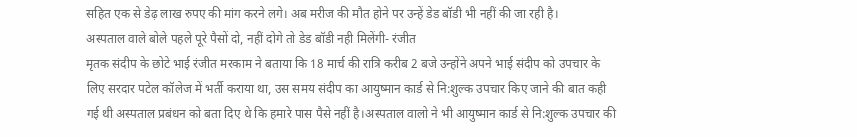सहित एक से डेढ़ लाख रुपए की मांग करने लगे। अब मरीज की मौत होने पर उन्हें डेड बॉडी भी नहीं की जा रही है।
अस्पताल वाले बोले पहले पूरे पैसों दो, नहीं दोगे तो डेड बॉडी नही मिलेंगी- रंजीत
मृतक संदीप के छोटे भाई रंजीत मरकाम ने बताया कि 18 मार्च की रात्रि करीब 2 बजे उन्होंने अपने भाई संदीप को उपचार के लिए सरदार पटेल कॉलेज में भर्ती कराया था, उस समय संदीप का आयुष्मान कार्ड से नि:शुल्क उपचार किए जाने की बात कही गई थी अस्पताल प्रबंधन को बता दिए थे कि हमारे पास पैसे नहीं है।अस्पताल वालो ने भी आयुष्मान कार्ड से नि:शुल्क उपचार की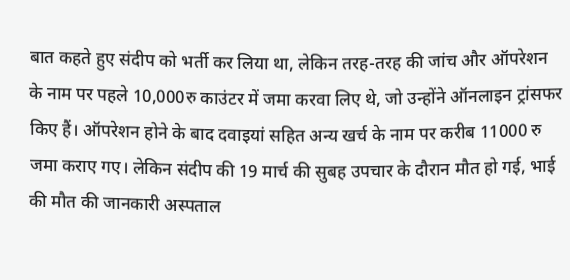बात कहते हुए संदीप को भर्ती कर लिया था, लेकिन तरह-तरह की जांच और ऑपरेशन के नाम पर पहले 10,000रु काउंटर में जमा करवा लिए थे, जो उन्होंने ऑनलाइन ट्रांसफर किए हैं। ऑपरेशन होने के बाद दवाइयां सहित अन्य खर्च के नाम पर करीब 11000 रु जमा कराए गए। लेकिन संदीप की 19 मार्च की सुबह उपचार के दौरान मौत हो गई, भाई की मौत की जानकारी अस्पताल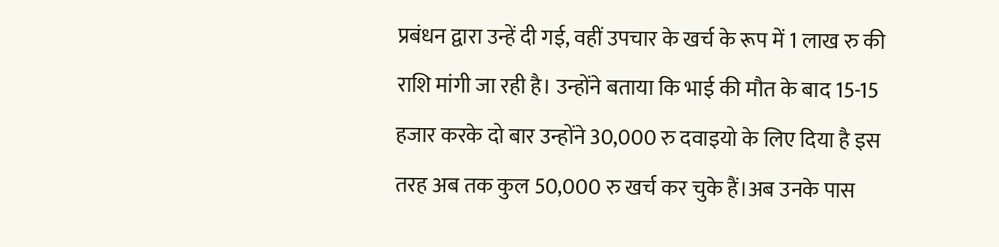प्रबंधन द्वारा उन्हें दी गई, वहीं उपचार के खर्च के रूप में 1 लाख रु की राशि मांगी जा रही है। उन्होंने बताया कि भाई की मौत के बाद 15-15 हजार करके दो बार उन्होंने 30,000 रु दवाइयो के लिए दिया है इस तरह अब तक कुल 50,000 रु खर्च कर चुके हैं।अब उनके पास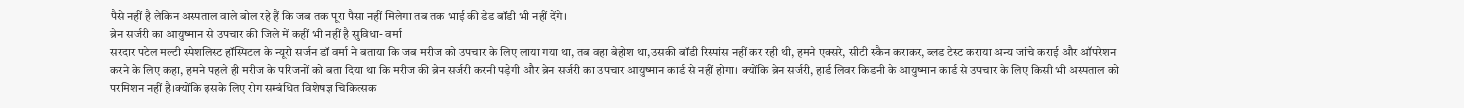पैसे नहीं है लेकिन अस्पताल वाले बोल रहे हैं कि जब तक पूरा पैसा नहीं मिलेगा तब तक भाई की डेड बॉडी भी नहीं देंगे।
ब्रेन सर्जरी का आयुष्मान से उपचार की जिले में कहीं भी नहीं है सुविधा- वर्मा
सरदार पटेल मल्टी स्पेशलिस्ट हॉस्पिटल के न्यूरो सर्जन डॉ वर्मा ने बताया कि जब मरीज को उपचार के लिए लाया गया था, तब वहा बेहोश था,उसकी बॉडी रिस्पांस नहीं कर रही थी, हमने एक्सरे, सीटी स्कैन कराकर, ब्लड टेस्ट कराया अन्य जांचे कराई और ऑपरेशन करने के लिए कहा, हमने पहले ही मरीज के परिजनों को बता दिया था कि मरीज की ब्रेन सर्जरी करनी पड़ेगी और ब्रेन सर्जरी का उपचार आयुष्मान कार्ड से नहीं होगा। क्योंकि ब्रेन सर्जरी, हार्ड लिवर किडनी के आयुष्मान कार्ड से उपचार के लिए किसी भी अस्पताल को परमिशन नहीं है।क्योंकि इसके लिए रोग सम्बंधित विशेषज्ञ चिकित्सक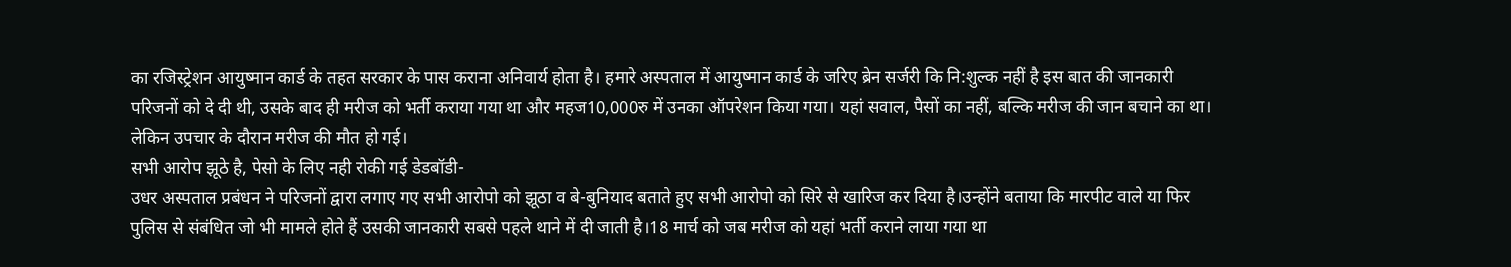का रजिस्ट्रेशन आयुष्मान कार्ड के तहत सरकार के पास कराना अनिवार्य होता है। हमारे अस्पताल में आयुष्मान कार्ड के जरिए ब्रेन सर्जरी कि नि:शुल्क नहीं है इस बात की जानकारी परिजनों को दे दी थी, उसके बाद ही मरीज को भर्ती कराया गया था और महज10,000रु में उनका ऑपरेशन किया गया। यहां सवाल, पैसों का नहीं, बल्कि मरीज की जान बचाने का था। लेकिन उपचार के दौरान मरीज की मौत हो गई।
सभी आरोप झूठे है, पेसो के लिए नही रोकी गई डेडबॉडी-
उधर अस्पताल प्रबंधन ने परिजनों द्वारा लगाए गए सभी आरोपो को झूठा व बे-बुनियाद बताते हुए सभी आरोपो को सिरे से खारिज कर दिया है।उन्होंने बताया कि मारपीट वाले या फिर पुलिस से संबंधित जो भी मामले होते हैं उसकी जानकारी सबसे पहले थाने में दी जाती है।18 मार्च को जब मरीज को यहां भर्ती कराने लाया गया था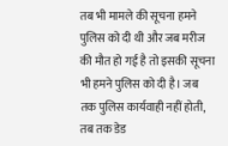तब भी मामले की सूचना हमने पुलिस को दी थी और जब मरीज की मौत हो गई है तो इसकी सूचना भी हमने पुलिस को दी है। जब तक पुलिस कार्यवाही नहीं होती, तब तक डेड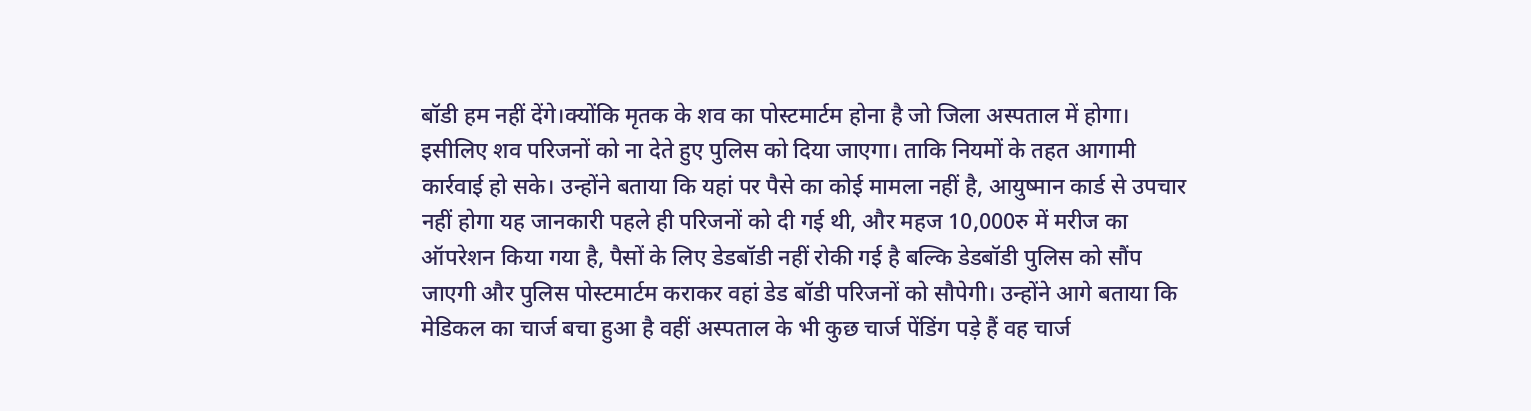बॉडी हम नहीं देंगे।क्योंकि मृतक के शव का पोस्टमार्टम होना है जो जिला अस्पताल में होगा। इसीलिए शव परिजनों को ना देते हुए पुलिस को दिया जाएगा। ताकि नियमों के तहत आगामी कार्रवाई हो सके। उन्होंने बताया कि यहां पर पैसे का कोई मामला नहीं है, आयुष्मान कार्ड से उपचार नहीं होगा यह जानकारी पहले ही परिजनों को दी गई थी, और महज 10,000रु में मरीज का ऑपरेशन किया गया है, पैसों के लिए डेडबॉडी नहीं रोकी गई है बल्कि डेडबॉडी पुलिस को सौंप जाएगी और पुलिस पोस्टमार्टम कराकर वहां डेड बॉडी परिजनों को सौपेगी। उन्होंने आगे बताया कि मेडिकल का चार्ज बचा हुआ है वहीं अस्पताल के भी कुछ चार्ज पेंडिंग पड़े हैं वह चार्ज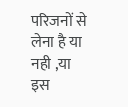परिजनों से लेना है या नही ,या इस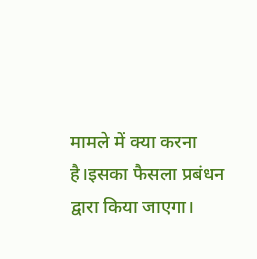मामले में क्या करना है।इसका फैसला प्रबंधन द्वारा किया जाएगा।